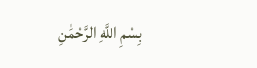بِسْمِ اللَّهِ الرَّحْمَٰنِ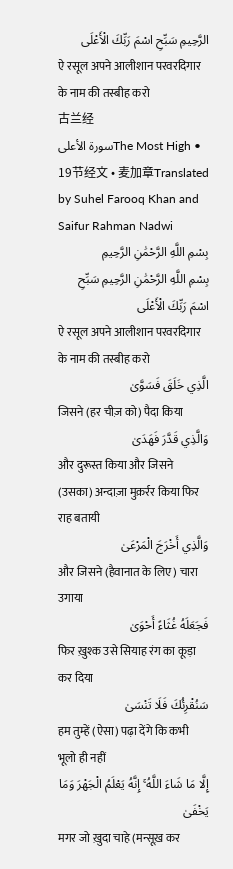الرَّحِيمِ سَبِّحِ اسْمَ رَبِّكَ الْأَعْلَى
ऐ रसूल अपने आलीशान परवरदिगार के नाम की तस्बीह करो
古兰经
سورة الأعلىThe Most High • 19节经文 • 麦加章Translated by Suhel Farooq Khan and Saifur Rahman Nadwi
بِسْمِ اللَّهِ الرَّحْمَٰنِ الرَّحِيمِ
بِسْمِ اللَّهِ الرَّحْمَٰنِ الرَّحِيمِ سَبِّحِ اسْمَ رَبِّكَ الْأَعْلَى
ऐ रसूल अपने आलीशान परवरदिगार के नाम की तस्बीह करो
الَّذِي خَلَقَ فَسَوَّىٰ
जिसने (हर चीज़ को) पैदा किया
وَالَّذِي قَدَّرَ فَهَدَىٰ
और दुरूस्त किया और जिसने (उसका) अन्दाज़ा मुक़र्रर किया फिर राह बतायी
وَالَّذِي أَخْرَجَ الْمَرْعَىٰ
और जिसने (हैवानात के लिए) चारा उगाया
فَجَعَلَهُ غُثَاءً أَحْوَىٰ
फिर ख़ुश्क उसे सियाह रंग का कूड़ा कर दिया
سَنُقْرِئُكَ فَلَا تَنْسَىٰ
हम तुम्हें (ऐसा) पढ़ा देंगे कि कभी भूलो ही नहीं
إِلَّا مَا شَاءَ اللَّهُ ۚ إِنَّهُ يَعْلَمُ الْجَهْرَ وَمَا يَخْفَىٰ
मगर जो ख़ुदा चाहे (मन्सूख़ कर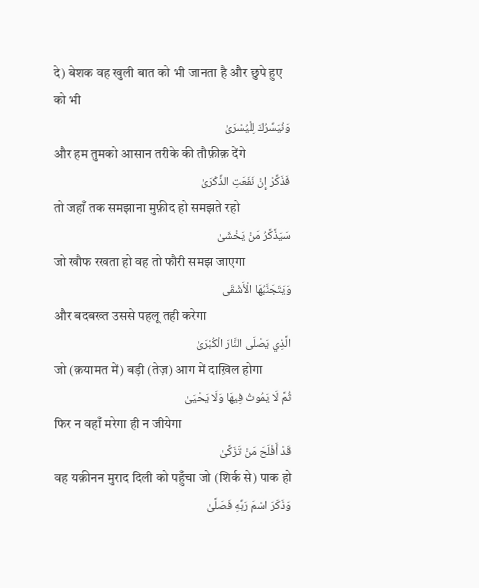दे) बेशक वह खुली बात को भी जानता है और छुपे हुए को भी
وَنُيَسِّرُكَ لِلْيُسْرَىٰ
और हम तुमको आसान तरीके की तौफ़ीक़ देंगे
فَذَكِّرْ إِنْ نَفَعَتِ الذِّكْرَىٰ
तो जहाँ तक समझाना मुफ़ीद हो समझते रहो
سَيَذَّكَّرُ مَنْ يَخْشَىٰ
जो खौफ रखता हो वह तो फौरी समझ जाएगा
وَيَتَجَنَّبُهَا الْأَشْقَى
और बदबख्त उससे पहलू तही करेगा
الَّذِي يَصْلَى النَّارَ الْكُبْرَىٰ
जो (क़यामत में) बड़ी (तेज़) आग में दाख़िल होगा
ثُمَّ لَا يَمُوتُ فِيهَا وَلَا يَحْيَىٰ
फिर न वहाँ मरेगा ही न जीयेगा
قَدْ أَفْلَحَ مَنْ تَزَكَّىٰ
वह यक़ीनन मुराद दिली को पहुँचा जो (शिर्क से) पाक हो
وَذَكَرَ اسْمَ رَبِّهِ فَصَلَّىٰ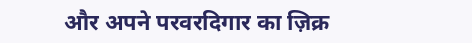और अपने परवरदिगार का ज़िक्र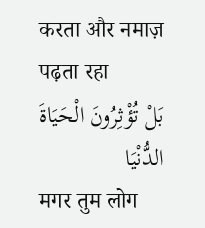करता और नमाज़ पढ़ता रहा
بَلْ تُؤْثِرُونَ الْحَيَاةَ الدُّنْيَا
मगर तुम लोग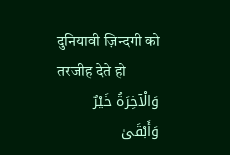दुनियावी ज़िन्दगी को तरजीह देते हो
وَالْآخِرَةُ خَيْرٌ وَأَبْقَىٰ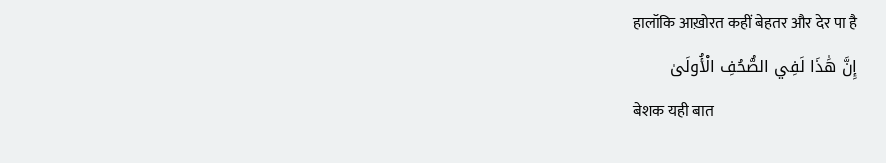हालॉकि आख़ोरत कहीं बेहतर और देर पा है
إِنَّ هَٰذَا لَفِي الصُّحُفِ الْأُولَىٰ
बेशक यही बात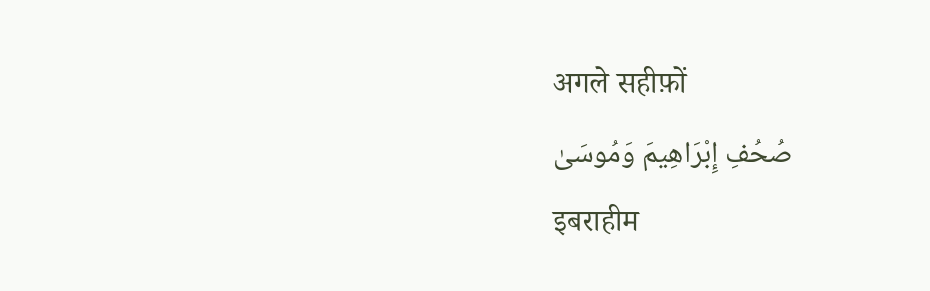अगले सहीफ़ों
صُحُفِ إِبْرَاهِيمَ وَمُوسَىٰ
इबराहीम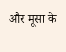और मूसा के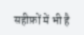सहीफ़ों में भी है